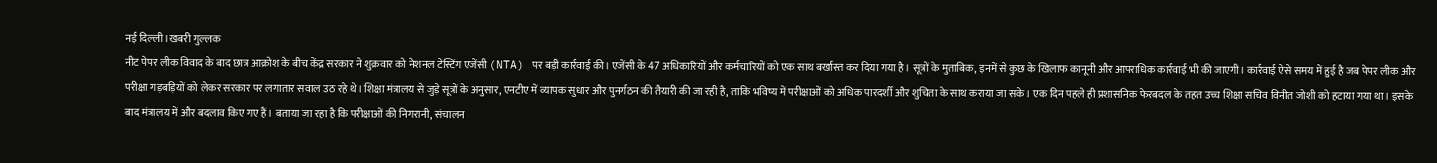नई दिल्ली।खबरी गुल्लक
नीट पेपर लीक विवाद के बाद छात्र आक्रोश के बीच केंद्र सरकार ने शुक्रवार को नेशनल टेस्टिंग एजेंसी (NTA) पर बड़ी कार्रवाई की। एजेंसी के 47 अधिकारियों और कर्मचारियों को एक साथ बर्खास्त कर दिया गया है। सूत्रों के मुताबिक, इनमें से कुछ के खिलाफ कानूनी और आपराधिक कार्रवाई भी की जाएगी। कार्रवाई ऐसे समय में हुई है जब पेपर लीक और परीक्षा गड़बड़ियों को लेकर सरकार पर लगातार सवाल उठ रहे थे। शिक्षा मंत्रालय से जुड़े सूत्रों के अनुसार, एनटीए में व्यापक सुधार और पुनर्गठन की तैयारी की जा रही है, ताकि भविष्य में परीक्षाओं को अधिक पारदर्शी और शुचिता के साथ कराया जा सके। एक दिन पहले ही प्रशासनिक फेरबदल के तहत उच्च शिक्षा सचिव विनीत जोशी को हटाया गया था। इसके बाद मंत्रालय में और बदलाव किए गए हैं। बताया जा रहा है कि परीक्षाओं की निगरानी, संचालन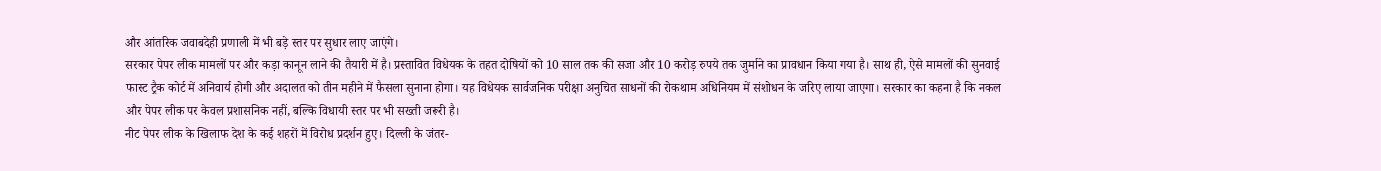और आंतरिक जवाबदेही प्रणाली में भी बड़े स्तर पर सुधार लाए जाएंगे।
सरकार पेपर लीक मामलों पर और कड़ा कानून लाने की तैयारी में है। प्रस्तावित विधेयक के तहत दोषियों को 10 साल तक की सजा और 10 करोड़ रुपये तक जुर्माने का प्रावधान किया गया है। साथ ही, ऐसे मामलों की सुनवाई फास्ट ट्रैक कोर्ट में अनिवार्य होगी और अदालत को तीन महीने में फैसला सुनाना होगा। यह विधेयक सार्वजनिक परीक्षा अनुचित साधनों की रोकथाम अधिनियम में संशोधन के जरिए लाया जाएगा। सरकार का कहना है कि नकल और पेपर लीक पर केवल प्रशासनिक नहीं, बल्कि विधायी स्तर पर भी सख्ती जरूरी है।
नीट पेपर लीक के खिलाफ देश के कई शहरों में विरोध प्रदर्शन हुए। दिल्ली के जंतर-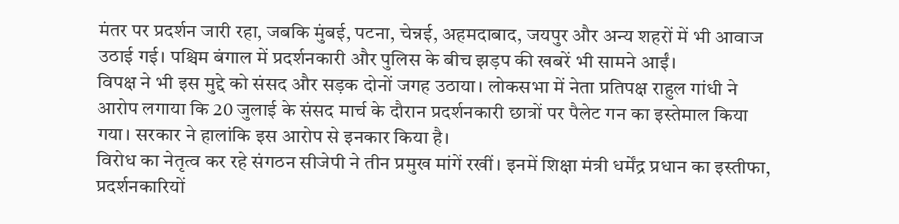मंतर पर प्रदर्शन जारी रहा, जबकि मुंबई, पटना, चेन्नई, अहमदाबाद, जयपुर और अन्य शहरों में भी आवाज उठाई गई। पश्चिम बंगाल में प्रदर्शनकारी और पुलिस के बीच झड़प की खबरें भी सामने आईं।
विपक्ष ने भी इस मुद्दे को संसद और सड़क दोनों जगह उठाया। लोकसभा में नेता प्रतिपक्ष राहुल गांधी ने आरोप लगाया कि 20 जुलाई के संसद मार्च के दौरान प्रदर्शनकारी छात्रों पर पैलेट गन का इस्तेमाल किया गया। सरकार ने हालांकि इस आरोप से इनकार किया है।
विरोध का नेतृत्व कर रहे संगठन सीजेपी ने तीन प्रमुख मांगें रखीं। इनमें शिक्षा मंत्री धर्मेंद्र प्रधान का इस्तीफा, प्रदर्शनकारियों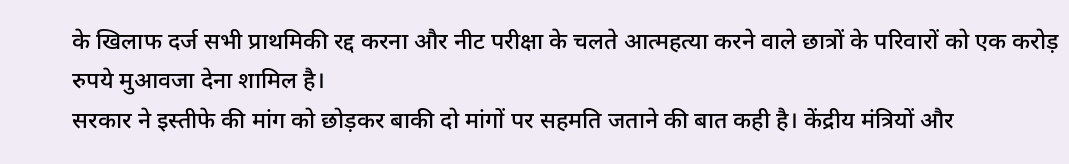के खिलाफ दर्ज सभी प्राथमिकी रद्द करना और नीट परीक्षा के चलते आत्महत्या करने वाले छात्रों के परिवारों को एक करोड़ रुपये मुआवजा देना शामिल है।
सरकार ने इस्तीफे की मांग को छोड़कर बाकी दो मांगों पर सहमति जताने की बात कही है। केंद्रीय मंत्रियों और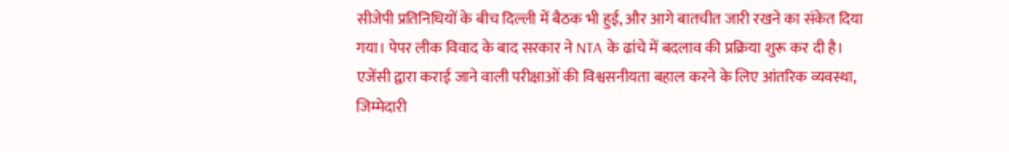सीजेपी प्रतिनिधियों के बीच दिल्ली में बैठक भी हुई, और आगे बातचीत जारी रखने का संकेत दिया गया। पेपर लीक विवाद के बाद सरकार ने NTA के ढांचे में बदलाव की प्रक्रिया शुरू कर दी है। एजेंसी द्वारा कराई जाने वाली परीक्षाओं की विश्वसनीयता बहाल करने के लिए आंतरिक व्यवस्था, जिम्मेदारी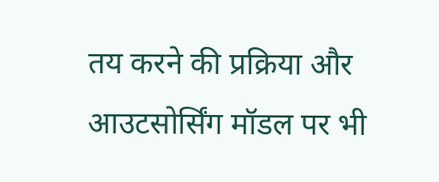तय करने की प्रक्रिया और आउटसोर्सिंग मॉडल पर भी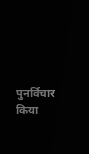पुनर्विचार किया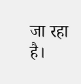जा रहा है।